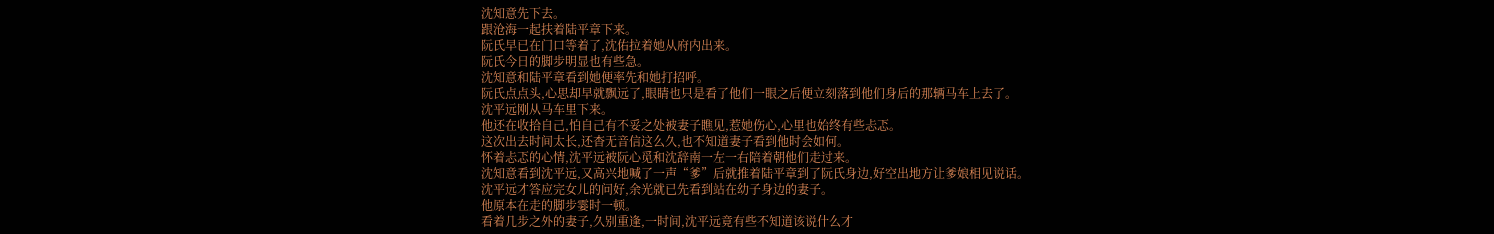沈知意先下去。
跟沧海一起扶着陆平章下来。
阮氏早已在门口等着了,沈佑拉着她从府内出来。
阮氏今日的脚步明显也有些急。
沈知意和陆平章看到她便率先和她打招呼。
阮氏点点头,心思却早就飘远了,眼睛也只是看了他们一眼之后便立刻落到他们身后的那辆马车上去了。
沈平远刚从马车里下来。
他还在收拾自己,怕自己有不妥之处被妻子瞧见,惹她伤心,心里也始终有些忐忑。
这次出去时间太长,还杳无音信这么久,也不知道妻子看到他时会如何。
怀着忐忑的心情,沈平远被阮心觅和沈辞南一左一右陪着朝他们走过来。
沈知意看到沈平远,又高兴地喊了一声“爹”后就推着陆平章到了阮氏身边,好空出地方让爹娘相见说话。
沈平远才答应完女儿的问好,余光就已先看到站在幼子身边的妻子。
他原本在走的脚步霎时一顿。
看着几步之外的妻子,久别重逢,一时间,沈平远竟有些不知道该说什么才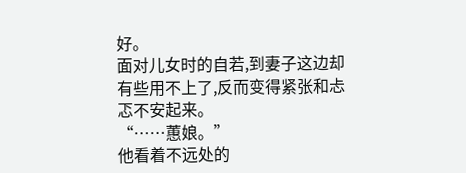好。
面对儿女时的自若,到妻子这边却有些用不上了,反而变得紧张和忐忑不安起来。
“……蕙娘。”
他看着不远处的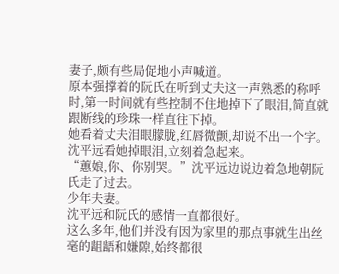妻子,颇有些局促地小声喊道。
原本强撑着的阮氏在听到丈夫这一声熟悉的称呼时,第一时间就有些控制不住地掉下了眼泪,简直就跟断线的珍珠一样直往下掉。
她看着丈夫泪眼朦胧,红唇微颤,却说不出一个字。
沈平远看她掉眼泪,立刻着急起来。
“蕙娘,你、你别哭。”沈平远边说边着急地朝阮氏走了过去。
少年夫妻。
沈平远和阮氏的感情一直都很好。
这么多年,他们并没有因为家里的那点事就生出丝毫的龃龉和嫌隙,始终都很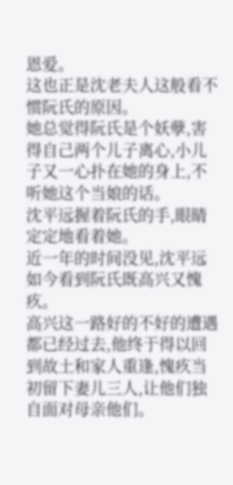恩爱。
这也正是沈老夫人这般看不惯阮氏的原因。
她总觉得阮氏是个妖孽,害得自己两个儿子离心,小儿子又一心扑在她的身上,不听她这个当娘的话。
沈平远握着阮氏的手,眼睛定定地看着她。
近一年的时间没见,沈平远如今看到阮氏既高兴又愧疚。
高兴这一路好的不好的遭遇都已经过去,他终于得以回到故土和家人重逢,愧疚当初留下妻儿三人,让他们独自面对母亲他们。